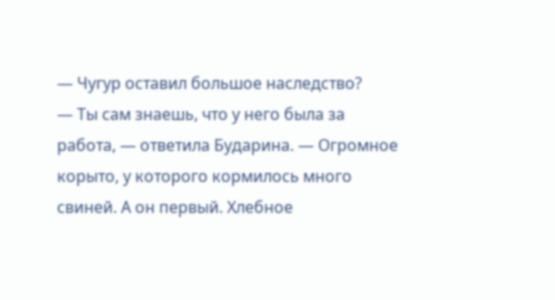— Чугур оставил большое наследство?
— Ты сам знаешь, что у него была за работа, — ответила Бударина. — Огромное корыто, у которого кормилось много свиней. А он первый. Хлебное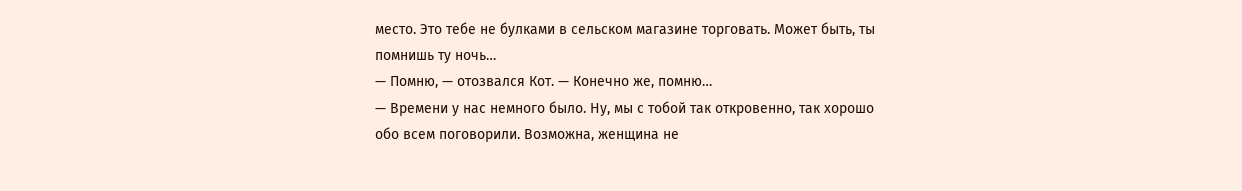место. Это тебе не булками в сельском магазине торговать. Может быть, ты помнишь ту ночь…
— Помню, — отозвался Кот. — Конечно же, помню…
— Времени у нас немного было. Ну, мы с тобой так откровенно, так хорошо обо всем поговорили. Возможна, женщина не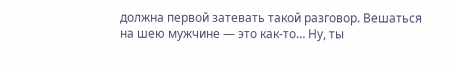должна первой затевать такой разговор. Вешаться на шею мужчине — это как-то… Ну, ты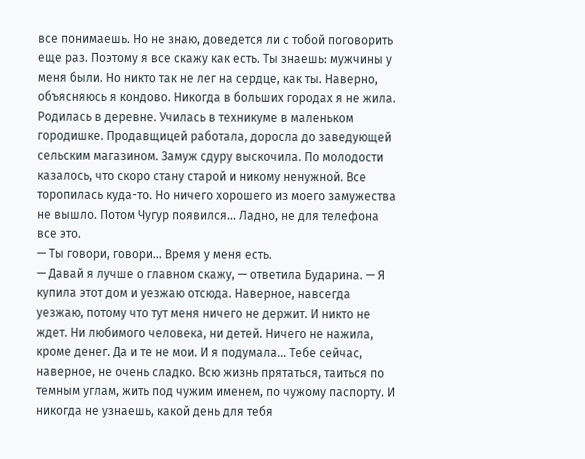все понимаешь. Но не знаю, доведется ли с тобой поговорить еще раз. Поэтому я все скажу как есть. Ты знаешь: мужчины у меня были. Но никто так не лег на сердце, как ты. Наверно, объясняюсь я кондово. Никогда в больших городах я не жила. Родилась в деревне. Училась в техникуме в маленьком городишке. Продавщицей работала, доросла до заведующей сельским магазином. Замуж сдуру выскочила. По молодости казалось, что скоро стану старой и никому ненужной. Все торопилась куда-то. Но ничего хорошего из моего замужества не вышло. Потом Чугур появился… Ладно, не для телефона все это.
— Ты говори, говори… Время у меня есть.
— Давай я лучше о главном скажу, — ответила Бударина. — Я купила этот дом и уезжаю отсюда. Наверное, навсегда уезжаю, потому что тут меня ничего не держит. И никто не ждет. Ни любимого человека, ни детей. Ничего не нажила, кроме денег. Да и те не мои. И я подумала… Тебе сейчас, наверное, не очень сладко. Всю жизнь прятаться, таиться по темным углам, жить под чужим именем, по чужому паспорту. И никогда не узнаешь, какой день для тебя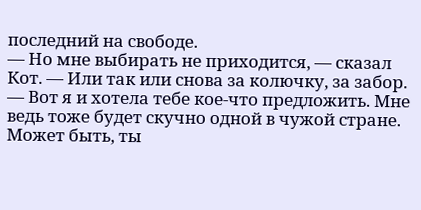последний на свободе.
— Но мне выбирать не приходится, — сказал Кот. — Или так или снова за колючку, за забор.
— Вот я и хотела тебе кое-что предложить. Мне ведь тоже будет скучно одной в чужой стране. Может быть, ты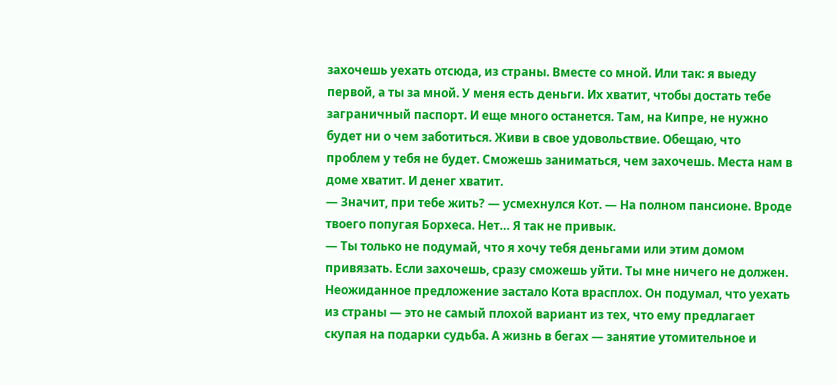захочешь уехать отсюда, из страны. Вместе со мной. Или так: я выеду первой, а ты за мной. У меня есть деньги. Их хватит, чтобы достать тебе заграничный паспорт. И еще много останется. Там, на Кипре, не нужно будет ни о чем заботиться. Живи в свое удовольствие. Обещаю, что проблем у тебя не будет. Сможешь заниматься, чем захочешь. Места нам в доме хватит. И денег хватит.
— Значит, при тебе жить? — усмехнулся Кот. — На полном пансионе. Вроде твоего попугая Борхеса. Нет… Я так не привык.
— Ты только не подумай, что я хочу тебя деньгами или этим домом привязать. Если захочешь, сразу сможешь уйти. Ты мне ничего не должен.
Неожиданное предложение застало Кота врасплох. Он подумал, что уехать из страны — это не самый плохой вариант из тех, что ему предлагает скупая на подарки судьба. А жизнь в бегах — занятие утомительное и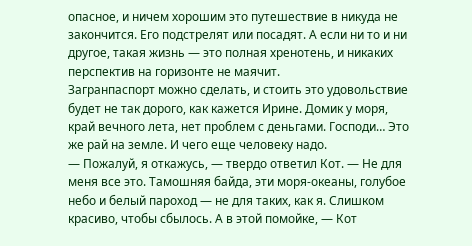опасное, и ничем хорошим это путешествие в никуда не закончится. Его подстрелят или посадят. А если ни то и ни другое, такая жизнь — это полная хренотень, и никаких перспектив на горизонте не маячит.
Загранпаспорт можно сделать, и стоить это удовольствие будет не так дорого, как кажется Ирине. Домик у моря, край вечного лета, нет проблем с деньгами. Господи… Это же рай на земле. И чего еще человеку надо.
— Пожалуй, я откажусь, — твердо ответил Кот. — Не для меня все это. Тамошняя байда, эти моря-океаны, голубое небо и белый пароход — не для таких, как я. Слишком красиво, чтобы сбылось. А в этой помойке, — Кот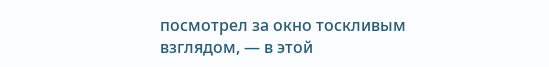посмотрел за окно тоскливым взглядом, — в этой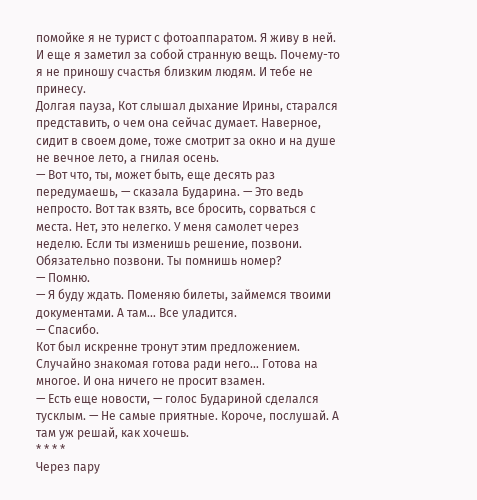помойке я не турист с фотоаппаратом. Я живу в ней. И еще я заметил за собой странную вещь. Почему-то я не приношу счастья близким людям. И тебе не принесу.
Долгая пауза, Кот слышал дыхание Ирины, старался представить, о чем она сейчас думает. Наверное, сидит в своем доме, тоже смотрит за окно и на душе не вечное лето, а гнилая осень.
— Вот что, ты, может быть, еще десять раз передумаешь, — сказала Бударина. — Это ведь непросто. Вот так взять, все бросить, сорваться с места. Нет, это нелегко. У меня самолет через неделю. Если ты изменишь решение, позвони. Обязательно позвони. Ты помнишь номер?
— Помню.
— Я буду ждать. Поменяю билеты, займемся твоими документами. А там… Все уладится.
— Спасибо.
Кот был искренне тронут этим предложением. Случайно знакомая готова ради него… Готова на многое. И она ничего не просит взамен.
— Есть еще новости, — голос Будариной сделался тусклым. — Не самые приятные. Короче, послушай. А там уж решай, как хочешь.
* * * *
Через пару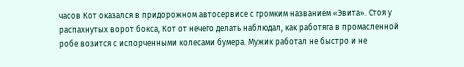часов Кот оказался в придорожном автосервисе с громким названием «Эвита». Стоя у распахнутых ворот бокса, Кот от нечего делать наблюдал, как работяга в промасленной робе возится с испорченными колесами бумера. Мужик работал не быстро и не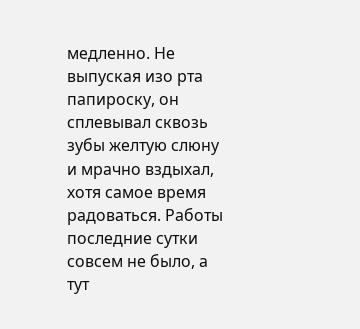медленно. Не выпуская изо рта папироску, он сплевывал сквозь зубы желтую слюну и мрачно вздыхал, хотя самое время радоваться. Работы последние сутки совсем не было, а тут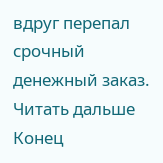вдруг перепал срочный денежный заказ.
Читать дальше
Конец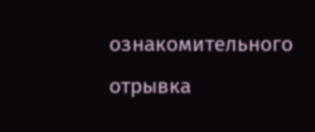ознакомительного отрывка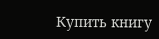Купить книгу